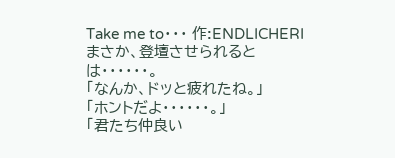Take me to・・・ 作:ENDLICHERI
まさか、登壇させられるとは・・・・・・。
「なんか、ドッと疲れたね。」
「ホントだよ・・・・・・。」
「君たち仲良い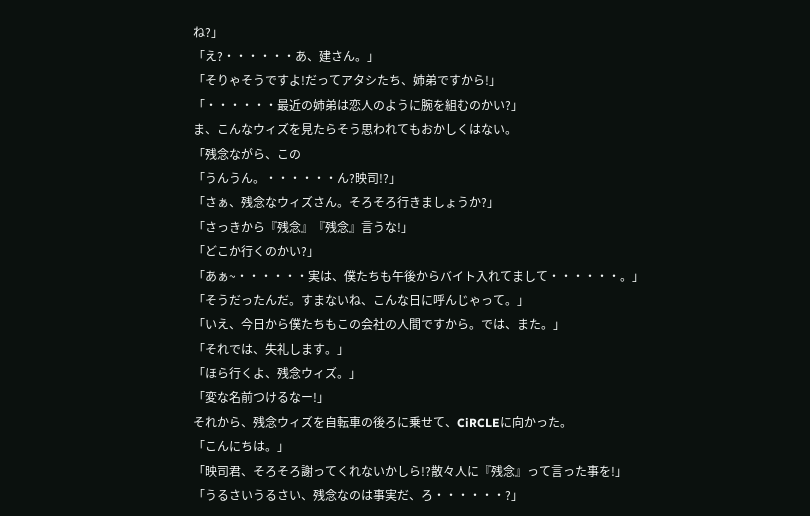ね?」
「え?・・・・・・あ、建さん。」
「そりゃそうですよ!だってアタシたち、姉弟ですから!」
「・・・・・・最近の姉弟は恋人のように腕を組むのかい?」
ま、こんなウィズを見たらそう思われてもおかしくはない。
「残念ながら、この
「うんうん。・・・・・・ん?映司!?」
「さぁ、残念なウィズさん。そろそろ行きましょうか?」
「さっきから『残念』『残念』言うな!」
「どこか行くのかい?」
「あぁ~・・・・・・実は、僕たちも午後からバイト入れてまして・・・・・・。」
「そうだったんだ。すまないね、こんな日に呼んじゃって。」
「いえ、今日から僕たちもこの会社の人間ですから。では、また。」
「それでは、失礼します。」
「ほら行くよ、残念ウィズ。」
「変な名前つけるなー!」
それから、残念ウィズを自転車の後ろに乗せて、CiRCLEに向かった。
「こんにちは。」
「映司君、そろそろ謝ってくれないかしら!?散々人に『残念』って言った事を!」
「うるさいうるさい、残念なのは事実だ、ろ・・・・・・?」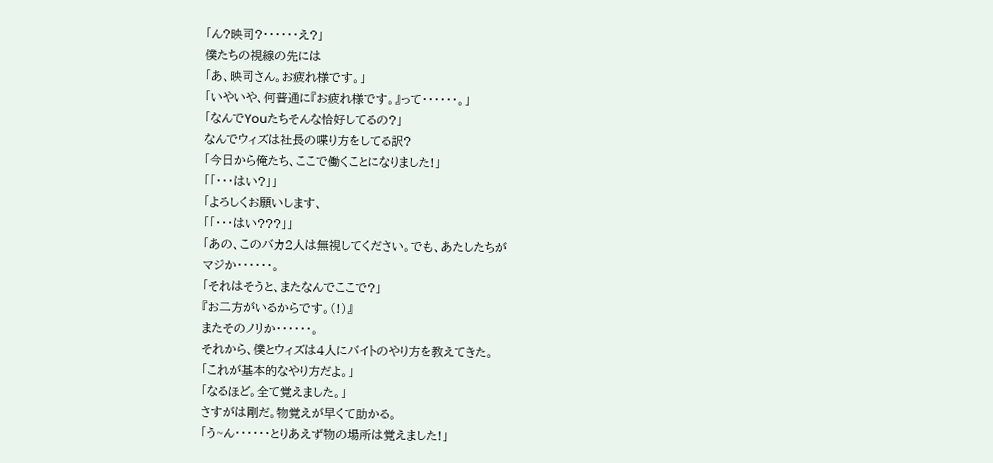「ん?映司?・・・・・・え?」
僕たちの視線の先には
「あ、映司さん。お疲れ様です。」
「いやいや、何普通に『お疲れ様です。』って・・・・・・。」
「なんでYouたちそんな恰好してるの?」
なんでウィズは社長の喋り方をしてる訳?
「今日から俺たち、ここで働くことになりました!」
「「・・・はい?」」
「よろしくお願いします、
「「・・・はい???」」
「あの、このバカ2人は無視してください。でも、あたしたちが
マジか・・・・・・。
「それはそうと、またなんでここで?」
『お二方がいるからです。(!)』
またそのノリか・・・・・・。
それから、僕とウィズは4人にバイトのやり方を教えてきた。
「これが基本的なやり方だよ。」
「なるほど。全て覚えました。」
さすがは剛だ。物覚えが早くて助かる。
「う~ん・・・・・・とりあえず物の場所は覚えました!」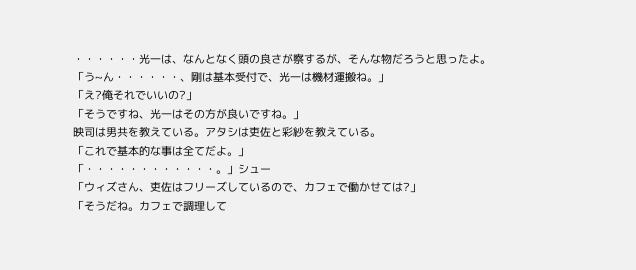・・・・・・光一は、なんとなく頭の良さが察するが、そんな物だろうと思ったよ。
「う~ん・・・・・・、剛は基本受付で、光一は機材運搬ね。」
「え?俺それでいいの?」
「そうですね、光一はその方が良いですね。」
映司は男共を教えている。アタシは吏佐と彩紗を教えている。
「これで基本的な事は全てだよ。」
「・・・・・・・・・・・・。」シュー
「ウィズさん、吏佐はフリーズしているので、カフェで働かせては?」
「そうだね。カフェで調理して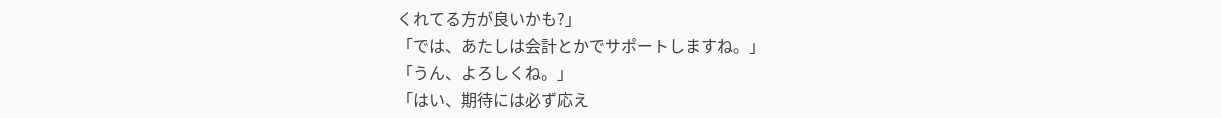くれてる方が良いかも?」
「では、あたしは会計とかでサポートしますね。」
「うん、よろしくね。」
「はい、期待には必ず応え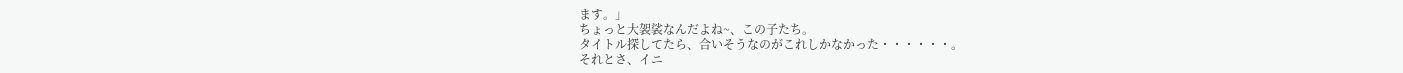ます。」
ちょっと大袈裟なんだよね~、この子たち。
タイトル探してたら、合いそうなのがこれしかなかった・・・・・・。
それとさ、イニ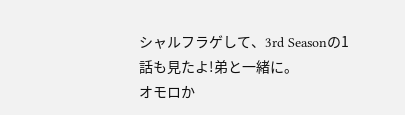シャルフラゲして、3rd Seasonの1話も見たよ!弟と一緒に。
オモロか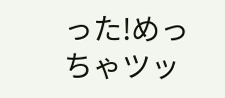った!めっちゃツッ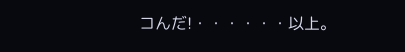コんだ!・・・・・・以上。